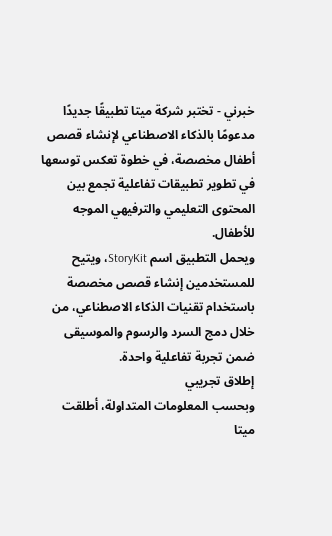خبرني - تختبر شركة ميتا تطبيقًا جديدًا مدعومًا بالذكاء الاصطناعي لإنشاء قصص أطفال مخصصة، في خطوة تعكس توسعها في تطوير تطبيقات تفاعلية تجمع بين المحتوى التعليمي والترفيهي الموجه للأطفال.
ويحمل التطبيق اسم StoryKit، ويتيح للمستخدمين إنشاء قصص مخصصة باستخدام تقنيات الذكاء الاصطناعي، من خلال دمج السرد والرسوم والموسيقى ضمن تجربة تفاعلية واحدة.
إطلاق تجريبي
وبحسب المعلومات المتداولة، أطلقت ميتا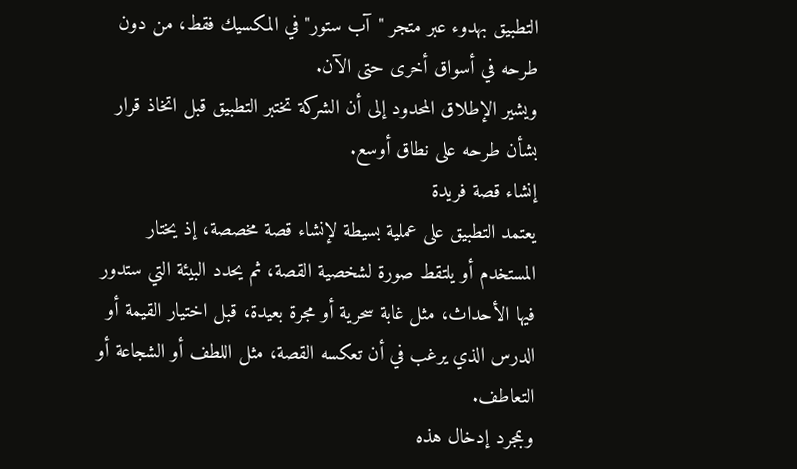التطبيق بهدوء عبر متجر "آب ستور" في المكسيك فقط، من دون طرحه في أسواق أخرى حتى الآن.
ويشير الإطلاق المحدود إلى أن الشركة تختبر التطبيق قبل اتخاذ قرار بشأن طرحه على نطاق أوسع.
إنشاء قصة فريدة
يعتمد التطبيق على عملية بسيطة لإنشاء قصة مخصصة، إذ يختار المستخدم أو يلتقط صورة لشخصية القصة، ثم يحدد البيئة التي ستدور فيها الأحداث، مثل غابة سحرية أو مجرة بعيدة، قبل اختيار القيمة أو الدرس الذي يرغب في أن تعكسه القصة، مثل اللطف أو الشجاعة أو التعاطف.
وبمجرد إدخال هذه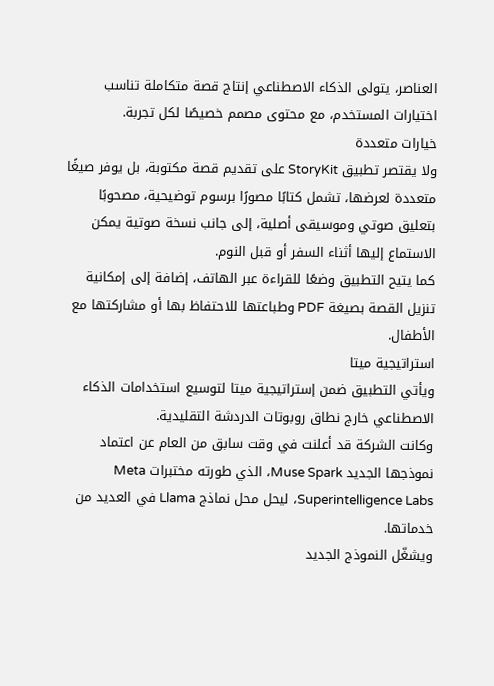العناصر، يتولى الذكاء الاصطناعي إنتاج قصة متكاملة تناسب اختيارات المستخدم، مع محتوى مصمم خصيصًا لكل تجربة.
خيارات متعددة
ولا يقتصر تطبيق StoryKit على تقديم قصة مكتوبة، بل يوفر صيغًا متعددة لعرضها، تشمل كتابًا مصورًا برسوم توضيحية، مصحوبًا بتعليق صوتي وموسيقى أصلية، إلى جانب نسخة صوتية يمكن الاستماع إليها أثناء السفر أو قبل النوم.
كما يتيح التطبيق وضعًا للقراءة عبر الهاتف، إضافة إلى إمكانية تنزيل القصة بصيغة PDF وطباعتها للاحتفاظ بها أو مشاركتها مع الأطفال.
استراتيجية ميتا
ويأتي التطبيق ضمن إستراتيجية ميتا لتوسيع استخدامات الذكاء الاصطناعي خارج نطاق روبوتات الدردشة التقليدية.
وكانت الشركة قد أعلنت في وقت سابق من العام عن اعتماد نموذجها الجديد Muse Spark، الذي طورته مختبرات Meta Superintelligence Labs، ليحل محل نماذج Llama في العديد من خدماتها.
ويشغّل النموذج الجديد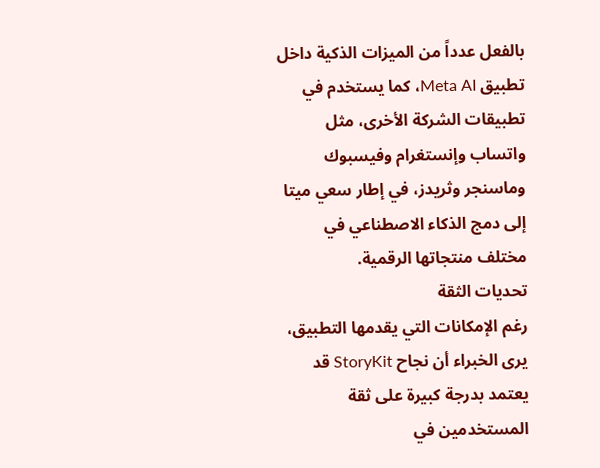بالفعل عدداً من الميزات الذكية داخل تطبيق Meta AI، كما يستخدم في تطبيقات الشركة الأخرى، مثل واتساب وإنستغرام وفيسبوك وماسنجر وثريدز، في إطار سعي ميتا إلى دمج الذكاء الاصطناعي في مختلف منتجاتها الرقمية.
تحديات الثقة
رغم الإمكانات التي يقدمها التطبيق، يرى الخبراء أن نجاح StoryKit قد يعتمد بدرجة كبيرة على ثقة المستخدمين في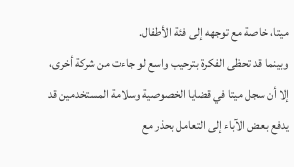ميتا، خاصة مع توجهه إلى فئة الأطفال.
وبينما قد تحظى الفكرة بترحيب واسع لو جاءت من شركة أخرى، إلا أن سجل ميتا في قضايا الخصوصية وسلامة المستخدمين قد يدفع بعض الآباء إلى التعامل بحذر مع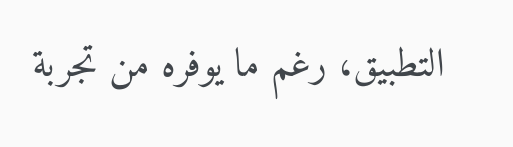التطبيق، رغم ما يوفره من تجربة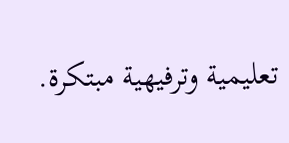تعليمية وترفيهية مبتكرة.